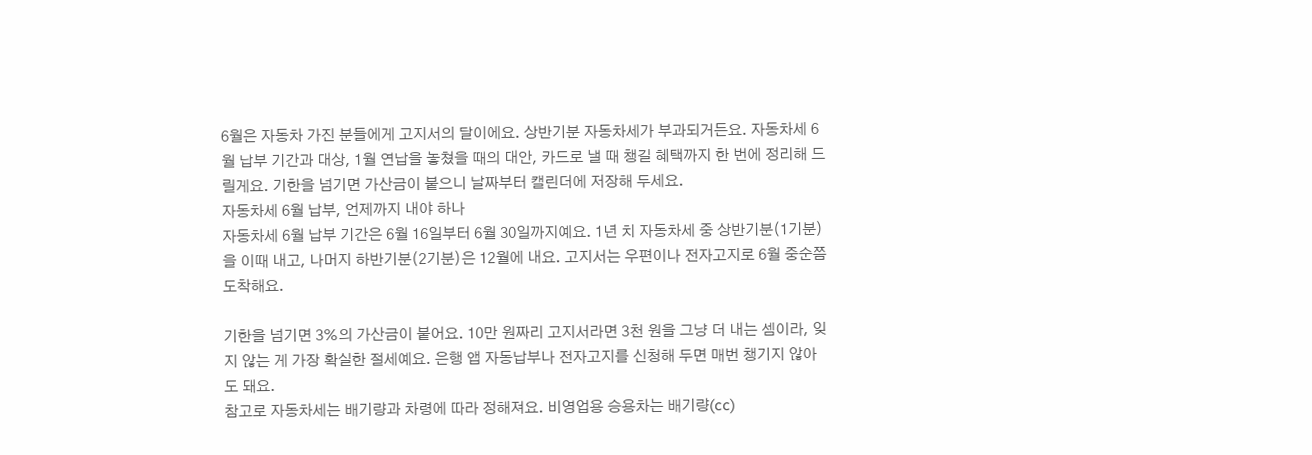6월은 자동차 가진 분들에게 고지서의 달이에요. 상반기분 자동차세가 부과되거든요. 자동차세 6월 납부 기간과 대상, 1월 연납을 놓쳤을 때의 대안, 카드로 낼 때 챙길 혜택까지 한 번에 정리해 드릴게요. 기한을 넘기면 가산금이 붙으니 날짜부터 캘린더에 저장해 두세요.
자동차세 6월 납부, 언제까지 내야 하나
자동차세 6월 납부 기간은 6월 16일부터 6월 30일까지예요. 1년 치 자동차세 중 상반기분(1기분)을 이때 내고, 나머지 하반기분(2기분)은 12월에 내요. 고지서는 우편이나 전자고지로 6월 중순쯤 도착해요.

기한을 넘기면 3%의 가산금이 붙어요. 10만 원짜리 고지서라면 3천 원을 그냥 더 내는 셈이라, 잊지 않는 게 가장 확실한 절세예요. 은행 앱 자동납부나 전자고지를 신청해 두면 매번 챙기지 않아도 돼요.
참고로 자동차세는 배기량과 차령에 따라 정해져요. 비영업용 승용차는 배기량(cc)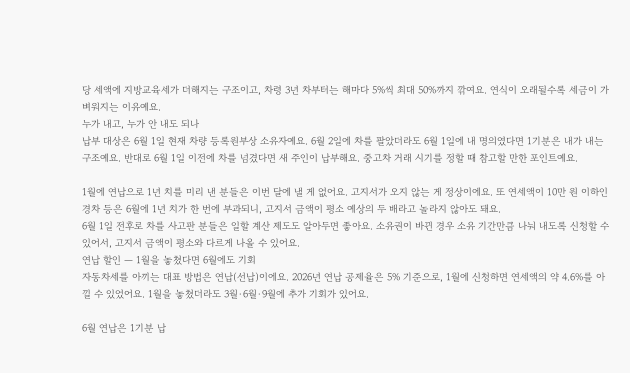당 세액에 지방교육세가 더해지는 구조이고, 차령 3년 차부터는 해마다 5%씩 최대 50%까지 깎여요. 연식이 오래될수록 세금이 가벼워지는 이유예요.
누가 내고, 누가 안 내도 되나
납부 대상은 6월 1일 현재 차량 등록원부상 소유자예요. 6월 2일에 차를 팔았더라도 6월 1일에 내 명의였다면 1기분은 내가 내는 구조예요. 반대로 6월 1일 이전에 차를 넘겼다면 새 주인이 납부해요. 중고차 거래 시기를 정할 때 참고할 만한 포인트예요.

1월에 연납으로 1년 치를 미리 낸 분들은 이번 달에 낼 게 없어요. 고지서가 오지 않는 게 정상이에요. 또 연세액이 10만 원 이하인 경차 등은 6월에 1년 치가 한 번에 부과되니, 고지서 금액이 평소 예상의 두 배라고 놀라지 않아도 돼요.
6월 1일 전후로 차를 사고판 분들은 일할 계산 제도도 알아두면 좋아요. 소유권이 바뀐 경우 소유 기간만큼 나눠 내도록 신청할 수 있어서, 고지서 금액이 평소와 다르게 나올 수 있어요.
연납 할인 — 1월을 놓쳤다면 6월에도 기회
자동차세를 아끼는 대표 방법은 연납(선납)이에요. 2026년 연납 공제율은 5% 기준으로, 1월에 신청하면 연세액의 약 4.6%를 아낄 수 있었어요. 1월을 놓쳤더라도 3월·6월·9월에 추가 기회가 있어요.

6월 연납은 1기분 납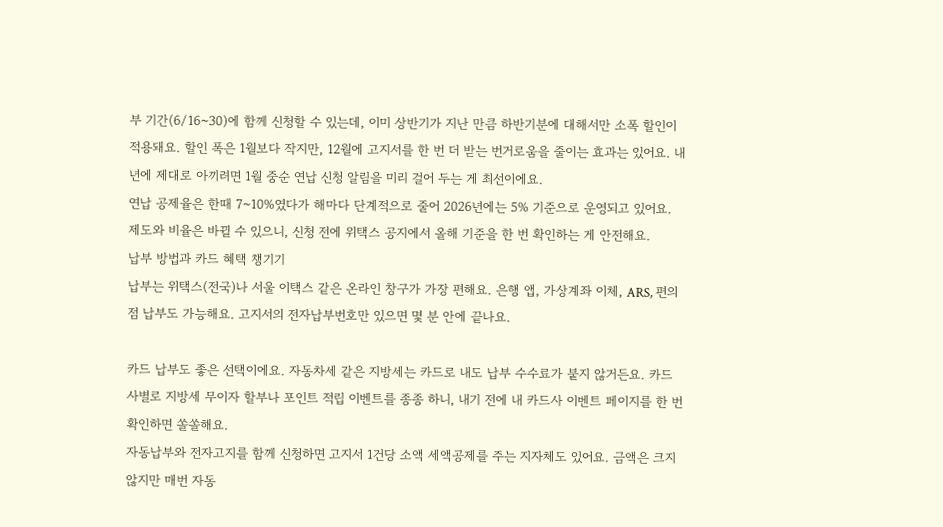부 기간(6/16~30)에 함께 신청할 수 있는데, 이미 상반기가 지난 만큼 하반기분에 대해서만 소폭 할인이 적용돼요. 할인 폭은 1월보다 작지만, 12월에 고지서를 한 번 더 받는 번거로움을 줄이는 효과는 있어요. 내년에 제대로 아끼려면 1월 중순 연납 신청 알림을 미리 걸어 두는 게 최선이에요.
연납 공제율은 한때 7~10%였다가 해마다 단계적으로 줄어 2026년에는 5% 기준으로 운영되고 있어요. 제도와 비율은 바뀔 수 있으니, 신청 전에 위택스 공지에서 올해 기준을 한 번 확인하는 게 안전해요.
납부 방법과 카드 혜택 챙기기
납부는 위택스(전국)나 서울 이택스 같은 온라인 창구가 가장 편해요. 은행 앱, 가상계좌 이체, ARS, 편의점 납부도 가능해요. 고지서의 전자납부번호만 있으면 몇 분 안에 끝나요.

카드 납부도 좋은 선택이에요. 자동차세 같은 지방세는 카드로 내도 납부 수수료가 붙지 않거든요. 카드사별로 지방세 무이자 할부나 포인트 적립 이벤트를 종종 하니, 내기 전에 내 카드사 이벤트 페이지를 한 번 확인하면 쏠쏠해요.
자동납부와 전자고지를 함께 신청하면 고지서 1건당 소액 세액공제를 주는 지자체도 있어요. 금액은 크지 않지만 매번 자동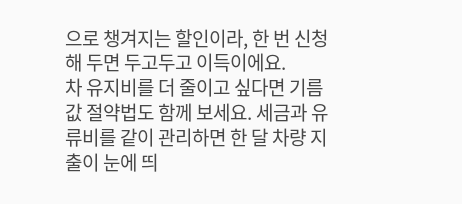으로 챙겨지는 할인이라, 한 번 신청해 두면 두고두고 이득이에요.
차 유지비를 더 줄이고 싶다면 기름값 절약법도 함께 보세요. 세금과 유류비를 같이 관리하면 한 달 차량 지출이 눈에 띄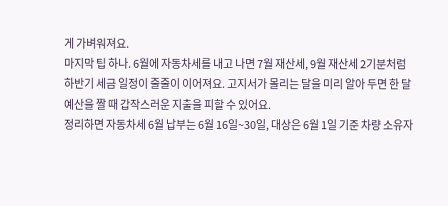게 가벼워져요.
마지막 팁 하나. 6월에 자동차세를 내고 나면 7월 재산세, 9월 재산세 2기분처럼 하반기 세금 일정이 줄줄이 이어져요. 고지서가 몰리는 달을 미리 알아 두면 한 달 예산을 짤 때 갑작스러운 지출을 피할 수 있어요.
정리하면 자동차세 6월 납부는 6월 16일~30일, 대상은 6월 1일 기준 차량 소유자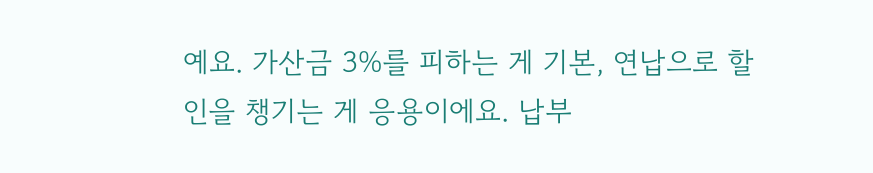예요. 가산금 3%를 피하는 게 기본, 연납으로 할인을 챙기는 게 응용이에요. 납부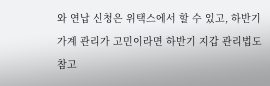와 연납 신청은 위택스에서 할 수 있고, 하반기 가계 관리가 고민이라면 하반기 지갑 관리법도 참고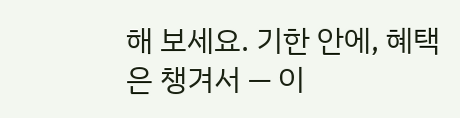해 보세요. 기한 안에, 혜택은 챙겨서 — 이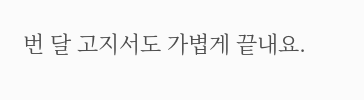번 달 고지서도 가볍게 끝내요.